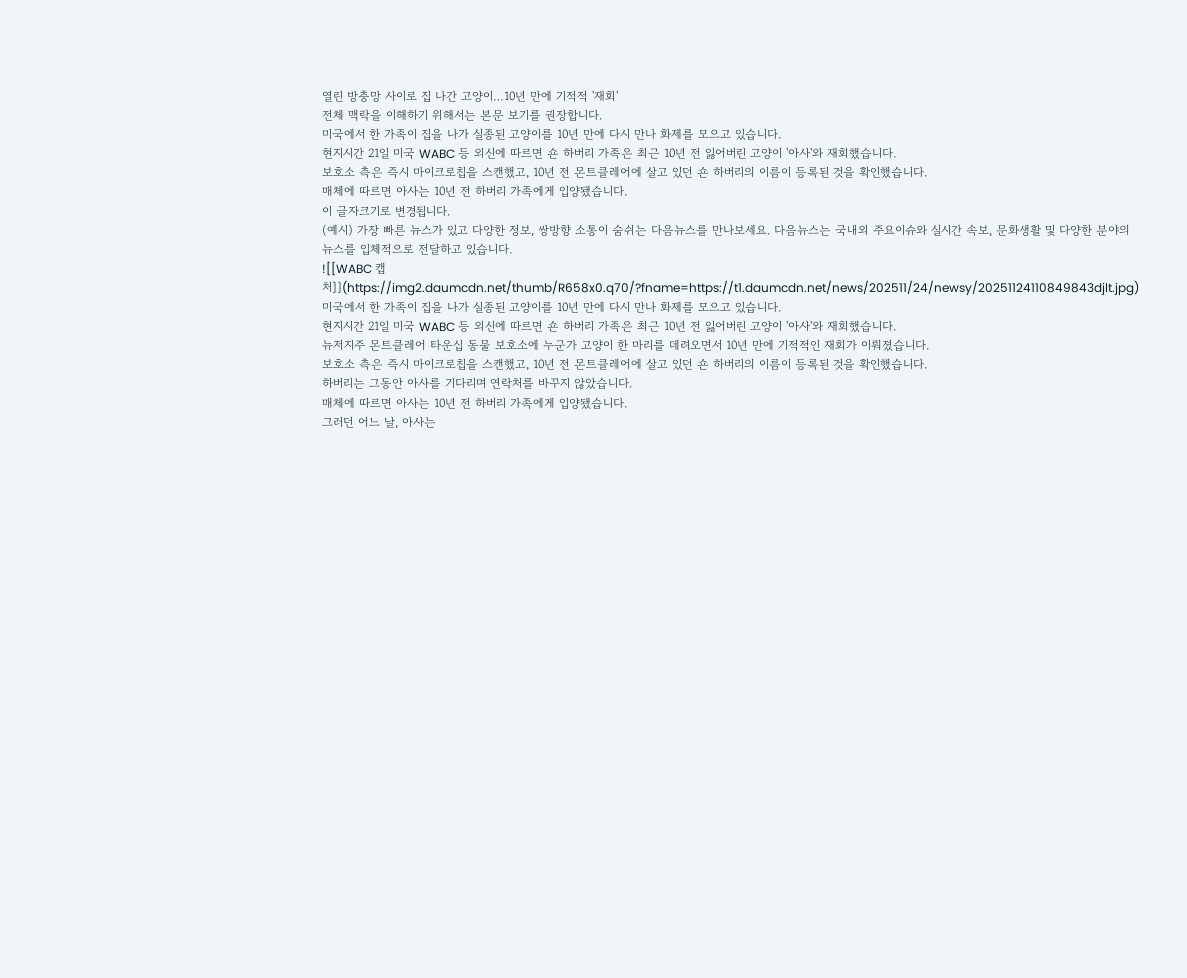열린 방충망 사이로 집 나간 고양이…10년 만에 기적적 '재회'
전체 맥락을 이해하기 위해서는 본문 보기를 권장합니다.
미국에서 한 가족이 집을 나가 실종된 고양이를 10년 만에 다시 만나 화제를 모으고 있습니다.
현지시간 21일 미국 WABC 등 외신에 따르면 숀 하버리 가족은 최근 10년 전 잃어버린 고양이 '아사'와 재회했습니다.
보호소 측은 즉시 마이크로칩을 스캔했고, 10년 전 몬트클레어에 살고 있던 숀 하버리의 이름이 등록된 것을 확인했습니다.
매체에 따르면 아사는 10년 전 하버리 가족에게 입양됐습니다.
이 글자크기로 변경됩니다.
(예시) 가장 빠른 뉴스가 있고 다양한 정보, 쌍방향 소통이 숨쉬는 다음뉴스를 만나보세요. 다음뉴스는 국내외 주요이슈와 실시간 속보, 문화생활 및 다양한 분야의 뉴스를 입체적으로 전달하고 있습니다.
![[WABC 캡처]](https://img2.daumcdn.net/thumb/R658x0.q70/?fname=https://t1.daumcdn.net/news/202511/24/newsy/20251124110849843djlt.jpg)
미국에서 한 가족이 집을 나가 실종된 고양이를 10년 만에 다시 만나 화제를 모으고 있습니다.
현지시간 21일 미국 WABC 등 외신에 따르면 숀 하버리 가족은 최근 10년 전 잃어버린 고양이 '아사'와 재회했습니다.
뉴저지주 몬트클레어 타운십 동물 보호소에 누군가 고양이 한 마리를 데려오면서 10년 만에 기적적인 재회가 이뤄졌습니다.
보호소 측은 즉시 마이크로칩을 스캔했고, 10년 전 몬트클레어에 살고 있던 숀 하버리의 이름이 등록된 것을 확인했습니다.
하버리는 그동안 아사를 기다리며 연락처를 바꾸지 않았습니다.
매체에 따르면 아사는 10년 전 하버리 가족에게 입양됐습니다.
그러던 어느 날, 아사는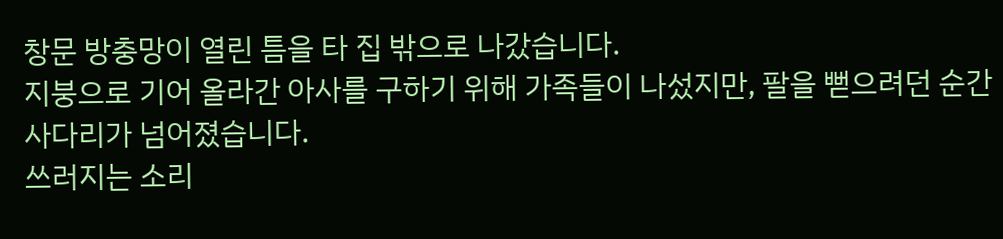창문 방충망이 열린 틈을 타 집 밖으로 나갔습니다.
지붕으로 기어 올라간 아사를 구하기 위해 가족들이 나섰지만, 팔을 뻗으려던 순간 사다리가 넘어졌습니다.
쓰러지는 소리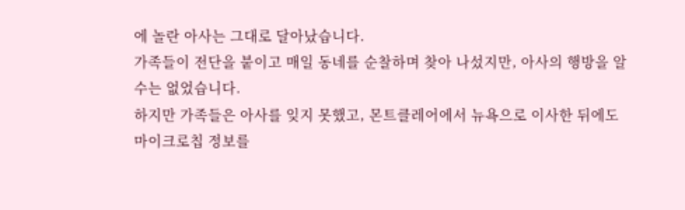에 놀란 아사는 그대로 달아났습니다.
가족들이 전단을 붙이고 매일 동네를 순찰하며 찾아 나섰지만, 아사의 행방을 알 수는 없었습니다.
하지만 가족들은 아사를 잊지 못했고, 몬트클레어에서 뉴욕으로 이사한 뒤에도 마이크로칩 정보를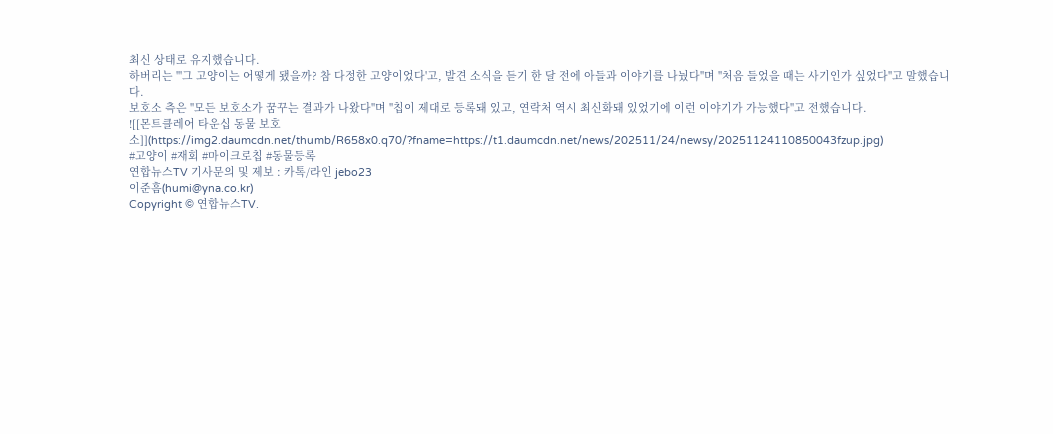최신 상태로 유지했습니다.
하버리는 "'그 고양이는 어떻게 됐을까? 참 다정한 고양이었다'고, 발견 소식을 듣기 한 달 전에 아들과 이야기를 나눴다"며 "처음 들었을 때는 사기인가 싶었다"고 말했습니다.
보호소 측은 "모든 보호소가 꿈꾸는 결과가 나왔다"며 "칩이 제대로 등록돼 있고, 연락처 역시 최신화돼 있었기에 이런 이야기가 가능했다"고 전했습니다.
![[몬트클레어 타운십 동물 보호소]](https://img2.daumcdn.net/thumb/R658x0.q70/?fname=https://t1.daumcdn.net/news/202511/24/newsy/20251124110850043fzup.jpg)
#고양이 #재회 #마이크로칩 #동물등록
연합뉴스TV 기사문의 및 제보 : 카톡/라인 jebo23
이준흠(humi@yna.co.kr)
Copyright © 연합뉴스TV.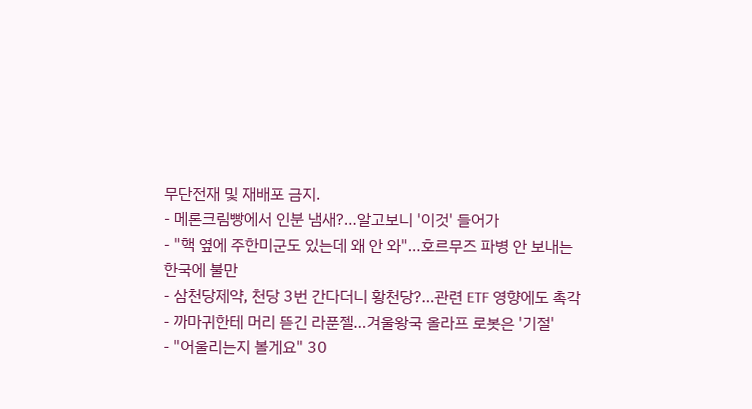무단전재 및 재배포 금지.
- 메론크림빵에서 인분 냄새?…알고보니 '이것' 들어가
- "핵 옆에 주한미군도 있는데 왜 안 와"…호르무즈 파병 안 보내는 한국에 불만
- 삼천당제약, 천당 3번 간다더니 황천당?…관련 ETF 영향에도 촉각
- 까마귀한테 머리 뜯긴 라푼젤…겨울왕국 올라프 로봇은 '기절'
- "어울리는지 볼게요" 30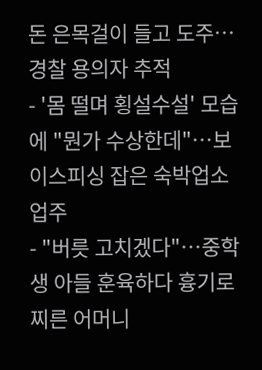돈 은목걸이 들고 도주…경찰 용의자 추적
- '몸 떨며 횡설수설' 모습에 "뭔가 수상한데"…보이스피싱 잡은 숙박업소 업주
- "버릇 고치겠다"…중학생 아들 훈육하다 흉기로 찌른 어머니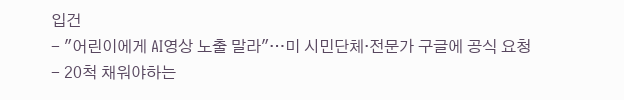입건
- "어린이에게 AI영상 노출 말라"…미 시민단체·전문가 구글에 공식 요청
- 20척 채워야하는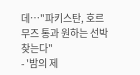데…"파키스탄, 호르무즈 통과 원하는 선박 찾는다"
- '밤의 제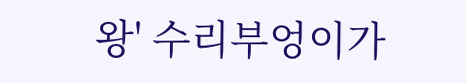왕' 수리부엉이가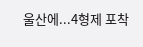울산에...4형제 포착